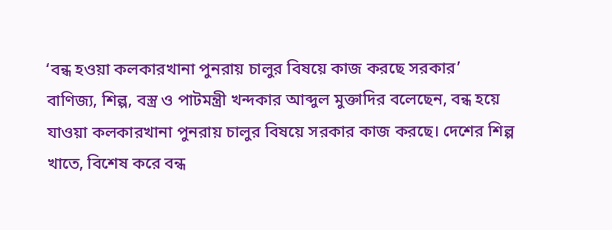‘বন্ধ হওয়া কলকারখানা পুনরায় চালুর বিষয়ে কাজ করছে সরকার’
বাণিজ্য, শিল্প, বস্ত্র ও পাটমন্ত্রী খন্দকার আব্দুল মুক্তাদির বলেছেন, বন্ধ হয়ে যাওয়া কলকারখানা পুনরায় চালুর বিষয়ে সরকার কাজ করছে। দেশের শিল্প খাতে, বিশেষ করে বন্ধ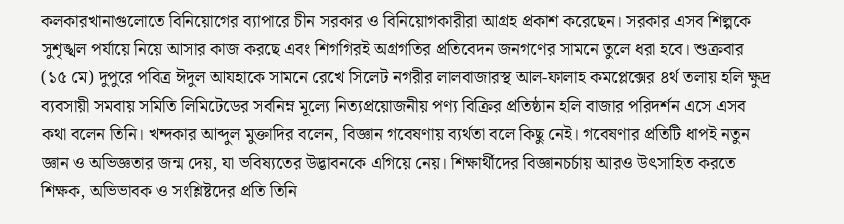কলকারখানাগুলোতে বিনিয়োগের ব্যাপারে চীন সরকার ও বিনিয়োগকারীরা আগ্রহ প্রকাশ করেছেন। সরকার এসব শিল্পকে সুশৃঙ্খল পর্যায়ে নিয়ে আসার কাজ করছে এবং শিগগিরই অগ্রগতির প্রতিবেদন জনগণের সামনে তুলে ধরা হবে। শুক্রবার (১৫ মে) দুপুরে পবিত্র ঈদুল আযহাকে সামনে রেখে সিলেট নগরীর লালবাজারস্থ আল-ফালাহ কমপ্লেক্সের ৪র্থ তলায় হলি ক্ষুদ্র ব্যবসায়ী সমবায় সমিতি লিমিটেডের সর্বনিম্ন মূল্যে নিত্যপ্রয়োজনীয় পণ্য বিক্রির প্রতিষ্ঠান হলি বাজার পরিদর্শন এসে এসব কথা বলেন তিনি। খন্দকার আব্দুল মুক্তাদির বলেন, বিজ্ঞান গবেষণায় ব্যর্থতা বলে কিছু নেই। গবেষণার প্রতিটি ধাপই নতুন জ্ঞান ও অভিজ্ঞতার জন্ম দেয়, যা ভবিষ্যতের উদ্ভাবনকে এগিয়ে নেয়। শিক্ষার্থীদের বিজ্ঞানচর্চায় আরও উৎসাহিত করতে শিক্ষক, অভিভাবক ও সংশ্লিষ্টদের প্রতি তিনি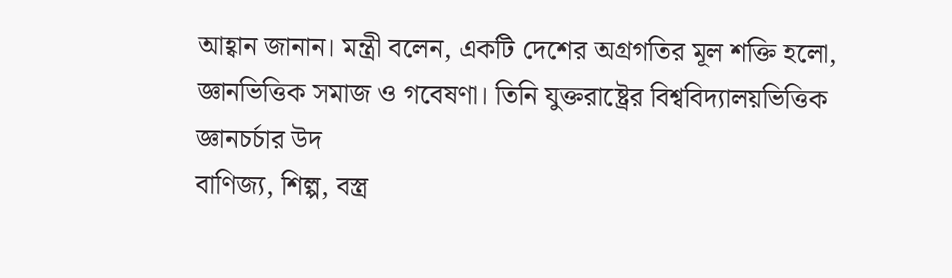আহ্বান জানান। মন্ত্রী বলেন, একটি দেশের অগ্রগতির মূল শক্তি হলো, জ্ঞানভিত্তিক সমাজ ও গবেষণা। তিনি যুক্তরাষ্ট্রের বিশ্ববিদ্যালয়ভিত্তিক জ্ঞানচর্চার উদ
বাণিজ্য, শিল্প, বস্ত্র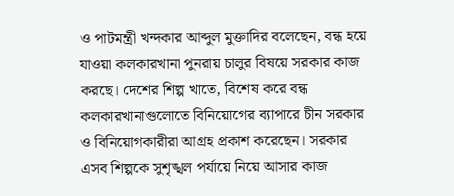ও পাটমন্ত্রী খন্দকার আব্দুল মুক্তাদির বলেছেন, বন্ধ হয়ে যাওয়া কলকারখানা পুনরায় চালুর বিষয়ে সরকার কাজ করছে। দেশের শিল্প খাতে, বিশেষ করে বন্ধ কলকারখানাগুলোতে বিনিয়োগের ব্যাপারে চীন সরকার ও বিনিয়োগকারীরা আগ্রহ প্রকাশ করেছেন। সরকার এসব শিল্পকে সুশৃঙ্খল পর্যায়ে নিয়ে আসার কাজ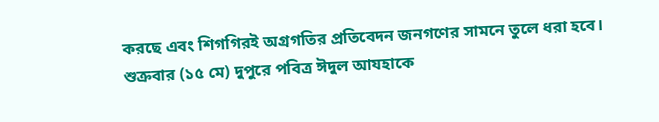করছে এবং শিগগিরই অগ্রগতির প্রতিবেদন জনগণের সামনে তুলে ধরা হবে।
শুক্রবার (১৫ মে) দুপুরে পবিত্র ঈদুল আযহাকে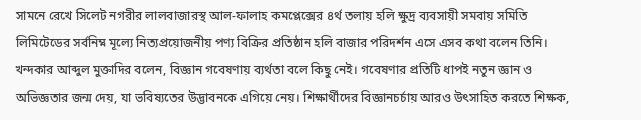সামনে রেখে সিলেট নগরীর লালবাজারস্থ আল-ফালাহ কমপ্লেক্সের ৪র্থ তলায় হলি ক্ষুদ্র ব্যবসায়ী সমবায় সমিতি লিমিটেডের সর্বনিম্ন মূল্যে নিত্যপ্রয়োজনীয় পণ্য বিক্রির প্রতিষ্ঠান হলি বাজার পরিদর্শন এসে এসব কথা বলেন তিনি।
খন্দকার আব্দুল মুক্তাদির বলেন, বিজ্ঞান গবেষণায় ব্যর্থতা বলে কিছু নেই। গবেষণার প্রতিটি ধাপই নতুন জ্ঞান ও অভিজ্ঞতার জন্ম দেয়, যা ভবিষ্যতের উদ্ভাবনকে এগিয়ে নেয়। শিক্ষার্থীদের বিজ্ঞানচর্চায় আরও উৎসাহিত করতে শিক্ষক,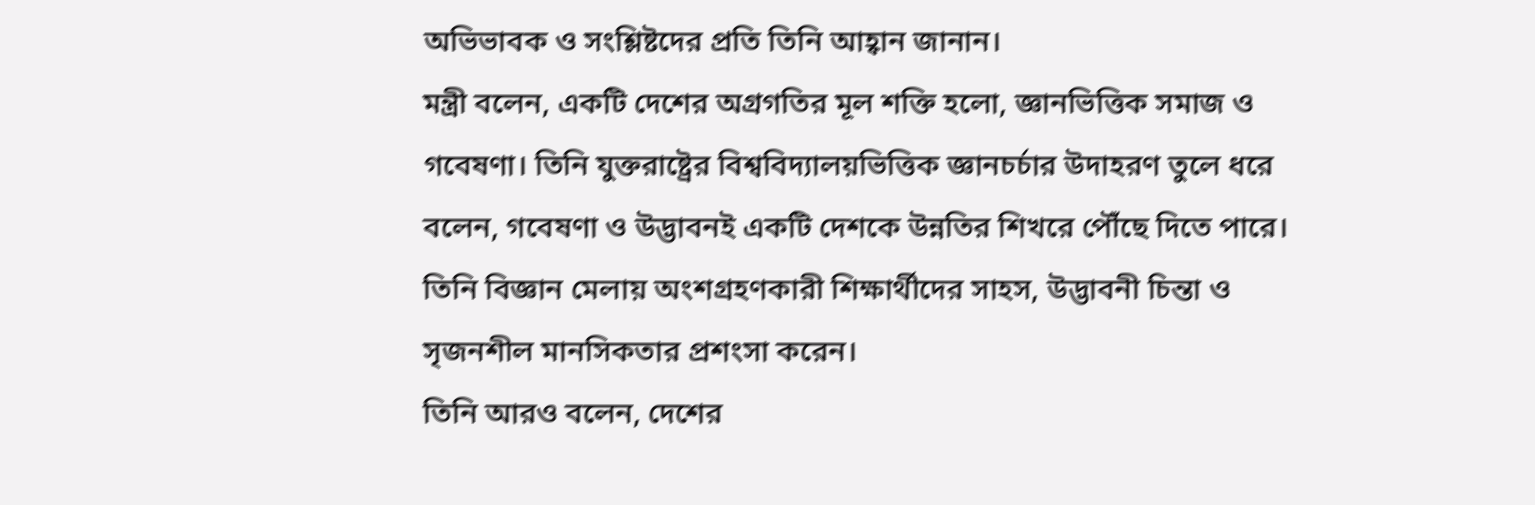অভিভাবক ও সংশ্লিষ্টদের প্রতি তিনি আহ্বান জানান।
মন্ত্রী বলেন, একটি দেশের অগ্রগতির মূল শক্তি হলো, জ্ঞানভিত্তিক সমাজ ও গবেষণা। তিনি যুক্তরাষ্ট্রের বিশ্ববিদ্যালয়ভিত্তিক জ্ঞানচর্চার উদাহরণ তুলে ধরে বলেন, গবেষণা ও উদ্ভাবনই একটি দেশকে উন্নতির শিখরে পৌঁছে দিতে পারে। তিনি বিজ্ঞান মেলায় অংশগ্রহণকারী শিক্ষার্থীদের সাহস, উদ্ভাবনী চিন্তা ও সৃজনশীল মানসিকতার প্রশংসা করেন।
তিনি আরও বলেন, দেশের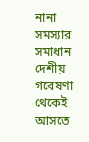নানা সমস্যার সমাধান দেশীয় গবেষণা থেকেই আসতে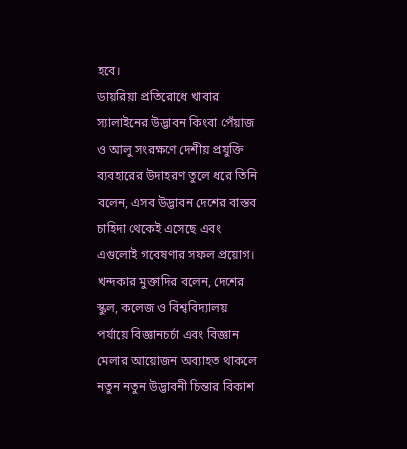হবে।
ডায়রিয়া প্রতিরোধে খাবার স্যালাইনের উদ্ভাবন কিংবা পেঁয়াজ ও আলু সংরক্ষণে দেশীয় প্রযুক্তি ব্যবহারের উদাহরণ তুলে ধরে তিনি বলেন, এসব উদ্ভাবন দেশের বাস্তব চাহিদা থেকেই এসেছে এবং এগুলোই গবেষণার সফল প্রয়োগ।
খন্দকার মুক্তাদির বলেন, দেশের স্কুল, কলেজ ও বিশ্ববিদ্যালয় পর্যায়ে বিজ্ঞানচর্চা এবং বিজ্ঞান মেলার আয়োজন অব্যাহত থাকলে নতুন নতুন উদ্ভাবনী চিন্তার বিকাশ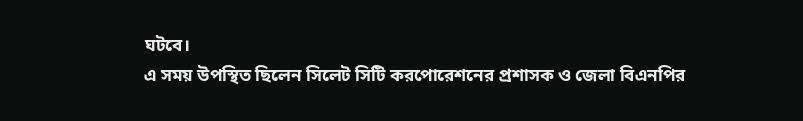ঘটবে।
এ সময় উপস্থিত ছিলেন সিলেট সিটি করপোরেশনের প্রশাসক ও জেলা বিএনপির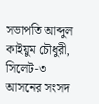সভাপতি আব্দুল কাইয়ুম চৌধুরী, সিলেট-৩ আসনের সংসদ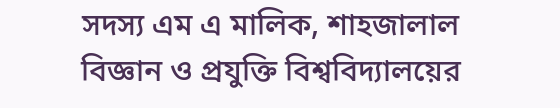সদস্য এম এ মালিক, শাহজালাল বিজ্ঞান ও প্রযুক্তি বিশ্ববিদ্যালয়ের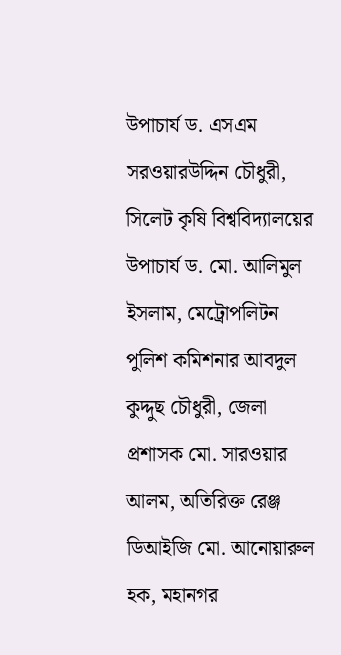উপাচার্য ড. এসএম সরওয়ারউদ্দিন চৌধুরী, সিলেট কৃষি বিশ্ববিদ্যালয়ের উপাচার্য ড. মো. আলিমুল ইসলাম, মেট্রোপলিটন পুলিশ কমিশনার আবদুল কুদ্দুছ চৌধুরী, জেলা প্রশাসক মো. সারওয়ার আলম, অতিরিক্ত রেঞ্জ ডিআইজি মো. আনোয়ারুল হক, মহানগর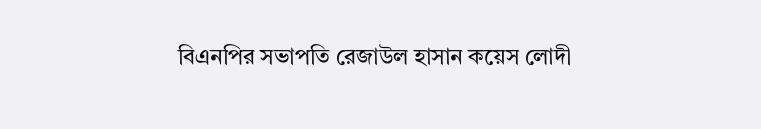বিএনপির সভাপতি রেজাউল হাসান কয়েস লোদী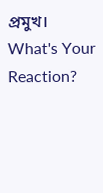প্রমুখ।
What's Your Reaction?